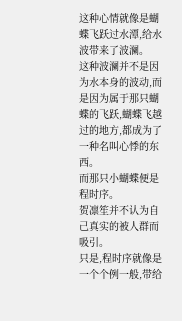这种心情就像是蝴蝶飞跃过水潭,给水波带来了波澜。
这种波澜并不是因为水本身的波动,而是因为属于那只蝴蝶的飞跃,蝴蝶飞越过的地方,都成为了一种名叫心悸的东西。
而那只小蝴蝶便是程时序。
贺凛笙并不认为自己真实的被人群而吸引。
只是,程时序就像是一个个例一般,带给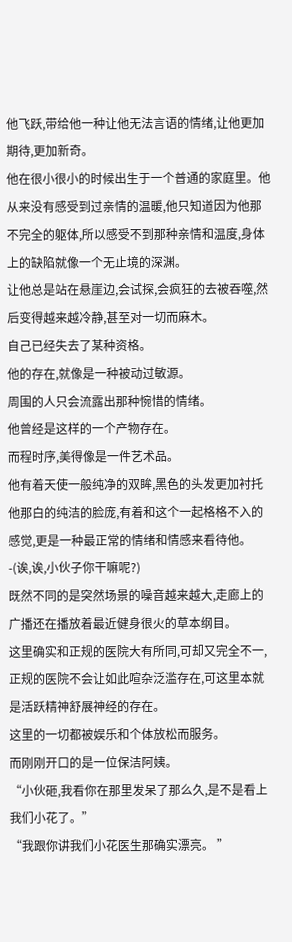他飞跃,带给他一种让他无法言语的情绪,让他更加期待,更加新奇。
他在很小很小的时候出生于一个普通的家庭里。他从来没有感受到过亲情的温暖,他只知道因为他那不完全的躯体,所以感受不到那种亲情和温度,身体上的缺陷就像一个无止境的深渊。
让他总是站在悬崖边,会试探,会疯狂的去被吞噬,然后变得越来越冷静,甚至对一切而麻木。
自己已经失去了某种资格。
他的存在,就像是一种被动过敏源。
周围的人只会流露出那种惋惜的情绪。
他曾经是这样的一个产物存在。
而程时序,美得像是一件艺术品。
他有着天使一般纯净的双眸,黑色的头发更加衬托他那白的纯洁的脸庞,有着和这个一起格格不入的感觉,更是一种最正常的情绪和情感来看待他。
-(诶,诶,小伙子你干嘛呢?)
既然不同的是突然场景的噪音越来越大,走廊上的广播还在播放着最近健身很火的草本纲目。
这里确实和正规的医院大有所同,可却又完全不一,正规的医院不会让如此喧杂泛滥存在,可这里本就是活跃精神舒展神经的存在。
这里的一切都被娱乐和个体放松而服务。
而刚刚开口的是一位保洁阿姨。
“小伙砸,我看你在那里发呆了那么久,是不是看上我们小花了。”
“我跟你讲我们小花医生那确实漂亮。 ”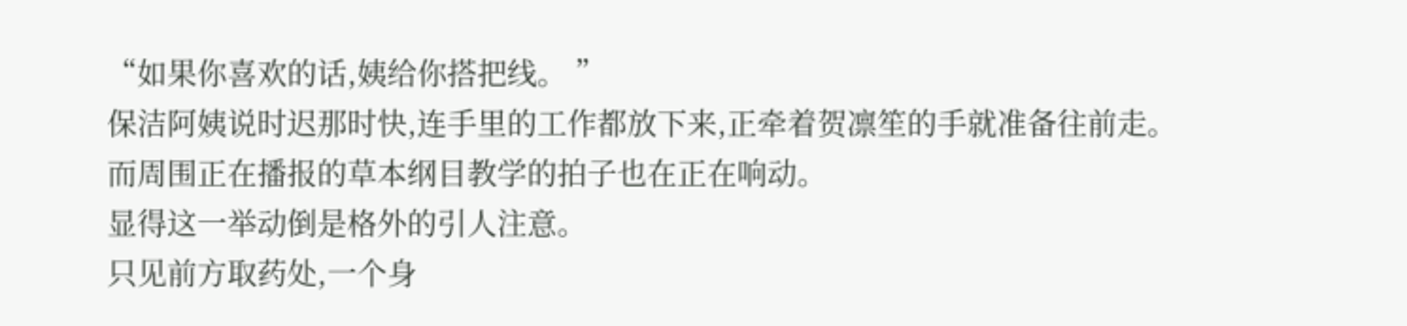“如果你喜欢的话,姨给你搭把线。 ”
保洁阿姨说时迟那时快,连手里的工作都放下来,正牵着贺凛笙的手就准备往前走。
而周围正在播报的草本纲目教学的拍子也在正在响动。
显得这一举动倒是格外的引人注意。
只见前方取药处,一个身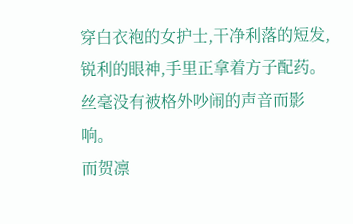穿白衣袍的女护士,干净利落的短发,锐利的眼神,手里正拿着方子配药。
丝毫没有被格外吵闹的声音而影响。
而贺凛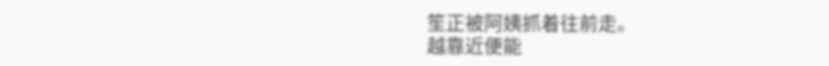笙正被阿姨抓着往前走。
越靠近便能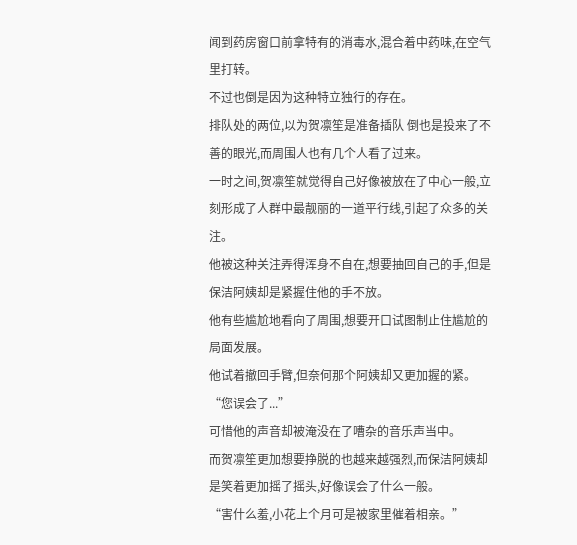闻到药房窗口前拿特有的消毒水,混合着中药味,在空气里打转。
不过也倒是因为这种特立独行的存在。
排队处的两位,以为贺凛笙是准备插队 倒也是投来了不善的眼光,而周围人也有几个人看了过来。
一时之间,贺凛笙就觉得自己好像被放在了中心一般,立刻形成了人群中最靓丽的一道平行线,引起了众多的关注。
他被这种关注弄得浑身不自在,想要抽回自己的手,但是保洁阿姨却是紧握住他的手不放。
他有些尴尬地看向了周围,想要开口试图制止住尴尬的局面发展。
他试着撤回手臂,但奈何那个阿姨却又更加握的紧。
“您误会了...”
可惜他的声音却被淹没在了嘈杂的音乐声当中。
而贺凛笙更加想要挣脱的也越来越强烈,而保洁阿姨却是笑着更加摇了摇头,好像误会了什么一般。
“害什么羞,小花上个月可是被家里催着相亲。”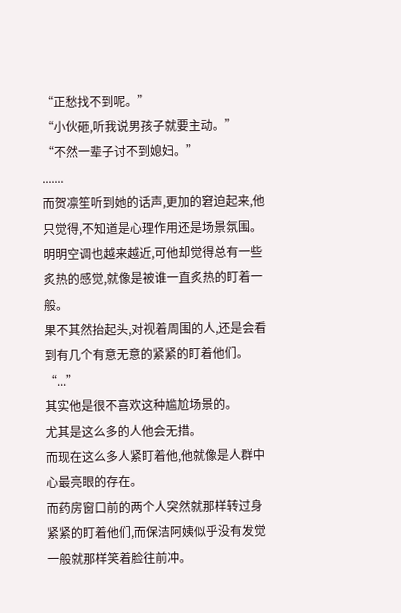“正愁找不到呢。”
“小伙砸,听我说男孩子就要主动。”
“不然一辈子讨不到媳妇。”
.......
而贺凛笙听到她的话声,更加的窘迫起来,他只觉得,不知道是心理作用还是场景氛围。
明明空调也越来越近,可他却觉得总有一些炙热的感觉,就像是被谁一直炙热的盯着一般。
果不其然抬起头,对视着周围的人,还是会看到有几个有意无意的紧紧的盯着他们。
“...”
其实他是很不喜欢这种尴尬场景的。
尤其是这么多的人他会无措。
而现在这么多人紧盯着他,他就像是人群中心最亮眼的存在。
而药房窗口前的两个人突然就那样转过身紧紧的盯着他们,而保洁阿姨似乎没有发觉一般就那样笑着脸往前冲。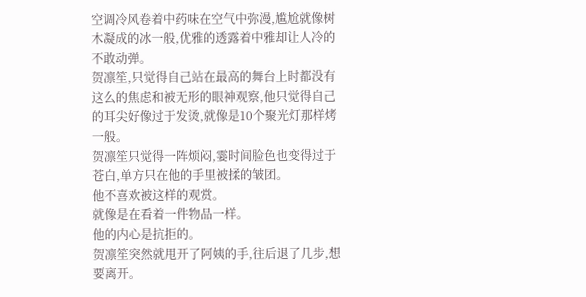空调冷风卷着中药味在空气中弥漫,尴尬就像树木凝成的冰一般,优雅的透露着中雅却让人冷的不敢动弹。
贺凛笙,只觉得自己站在最高的舞台上时都没有这么的焦虑和被无形的眼神观察,他只觉得自己的耳尖好像过于发烫,就像是10个聚光灯那样烤一般。
贺凛笙只觉得一阵烦闷,霎时间脸色也变得过于苍白,单方只在他的手里被揉的皱团。
他不喜欢被这样的观赏。
就像是在看着一件物品一样。
他的内心是抗拒的。
贺凛笙突然就甩开了阿姨的手,往后退了几步,想要离开。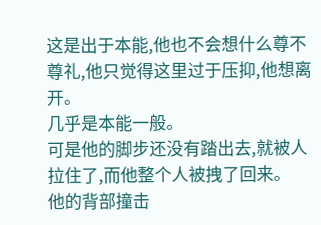这是出于本能,他也不会想什么尊不尊礼,他只觉得这里过于压抑,他想离开。
几乎是本能一般。
可是他的脚步还没有踏出去,就被人拉住了,而他整个人被拽了回来。
他的背部撞击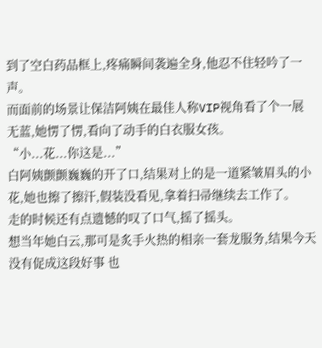到了空白药品框上,疼痛瞬间袭遍全身,他忍不住轻吟了一声。
而面前的场景让保洁阿姨在最佳人称VIP视角看了个一展无蓝,她愣了愣,看向了动手的白衣服女孩。
“小...花...你这是...”
白阿姨颤颤巍巍的开了口,结果对上的是一道紧皱眉头的小花,她也擦了擦汗,假装没看见,拿着扫帚继续去工作了。
走的时候还有点遗憾的叹了口气,摇了摇头。
想当年她白云,那可是炙手火热的相亲一套龙服务,结果今天没有促成这段好事 也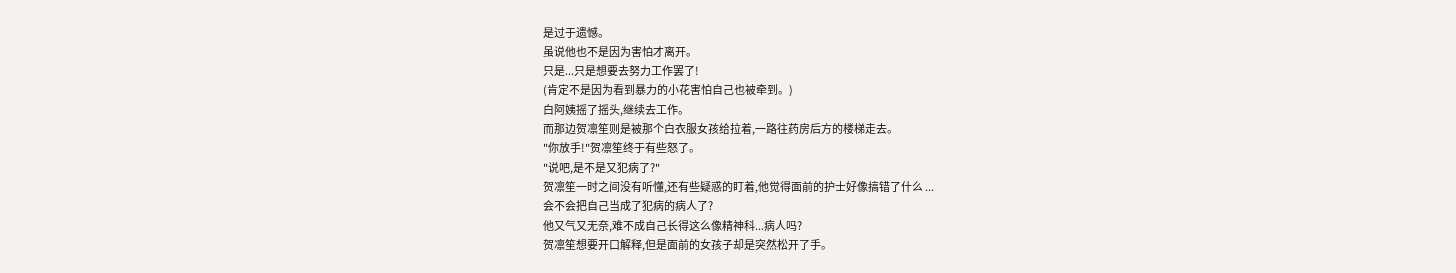是过于遗憾。
虽说他也不是因为害怕才离开。
只是...只是想要去努力工作罢了!
(肯定不是因为看到暴力的小花害怕自己也被牵到。)
白阿姨摇了摇头,继续去工作。
而那边贺凛笙则是被那个白衣服女孩给拉着,一路往药房后方的楼梯走去。
"你放手!"贺凛笙终于有些怒了。
"说吧,是不是又犯病了?"
贺凛笙一时之间没有听懂,还有些疑惑的盯着,他觉得面前的护士好像搞错了什么 ...
会不会把自己当成了犯病的病人了?
他又气又无奈,难不成自己长得这么像精神科...病人吗?
贺凛笙想要开口解释,但是面前的女孩子却是突然松开了手。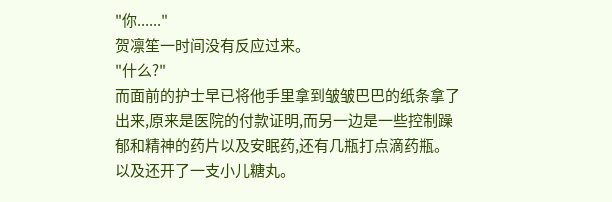"你......"
贺凛笙一时间没有反应过来。
"什么?"
而面前的护士早已将他手里拿到皱皱巴巴的纸条拿了出来,原来是医院的付款证明,而另一边是一些控制躁郁和精神的药片以及安眠药,还有几瓶打点滴药瓶。 以及还开了一支小儿糖丸。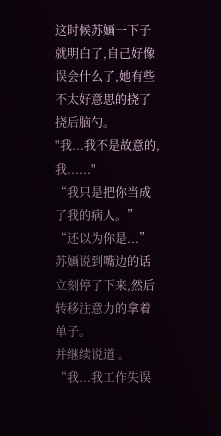这时候苏婳一下子就明白了,自己好像误会什么了,她有些不太好意思的挠了挠后脑勺。
"我...我不是故意的,我......"
“我只是把你当成了我的病人。”
“还以为你是...”
苏婳说到嘴边的话立刻停了下来,然后转移注意力的拿着单子。
并继续说道 。
“我...我工作失误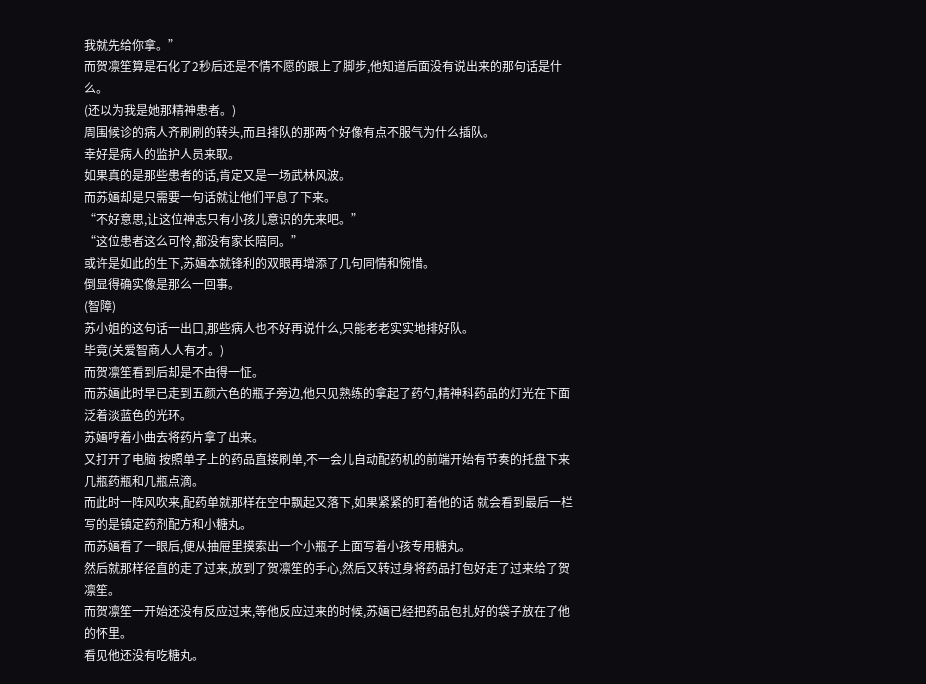我就先给你拿。”
而贺凛笙算是石化了2秒后还是不情不愿的跟上了脚步,他知道后面没有说出来的那句话是什么。
(还以为我是她那精神患者。)
周围候诊的病人齐刷刷的转头,而且排队的那两个好像有点不服气为什么插队。
幸好是病人的监护人员来取。
如果真的是那些患者的话,肯定又是一场武林风波。
而苏婳却是只需要一句话就让他们平息了下来。
“不好意思,让这位神志只有小孩儿意识的先来吧。”
“这位患者这么可怜,都没有家长陪同。”
或许是如此的生下,苏婳本就锋利的双眼再增添了几句同情和惋惜。
倒显得确实像是那么一回事。
(智障)
苏小姐的这句话一出口,那些病人也不好再说什么,只能老老实实地排好队。
毕竟(关爱智商人人有才。)
而贺凛笙看到后却是不由得一怔。
而苏婳此时早已走到五颜六色的瓶子旁边,他只见熟练的拿起了药勺,精神科药品的灯光在下面泛着淡蓝色的光环。
苏婳哼着小曲去将药片拿了出来。
又打开了电脑 按照单子上的药品直接刷单,不一会儿自动配药机的前端开始有节奏的托盘下来几瓶药瓶和几瓶点滴。
而此时一阵风吹来,配药单就那样在空中飘起又落下,如果紧紧的盯着他的话 就会看到最后一栏写的是镇定药剂配方和小糖丸。
而苏婳看了一眼后,便从抽屉里摸索出一个小瓶子上面写着小孩专用糖丸。
然后就那样径直的走了过来,放到了贺凛笙的手心,然后又转过身将药品打包好走了过来给了贺凛笙。
而贺凛笙一开始还没有反应过来,等他反应过来的时候,苏婳已经把药品包扎好的袋子放在了他的怀里。
看见他还没有吃糖丸。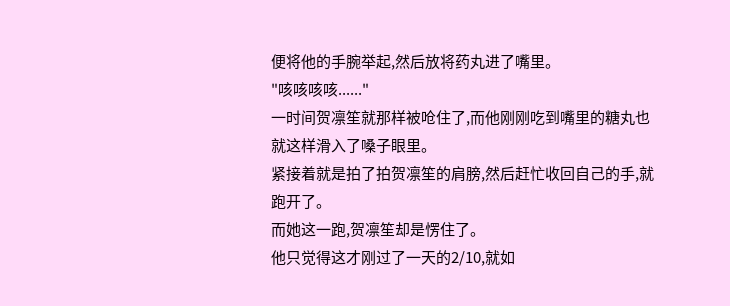便将他的手腕举起,然后放将药丸进了嘴里。
"咳咳咳咳......"
一时间贺凛笙就那样被呛住了,而他刚刚吃到嘴里的糖丸也就这样滑入了嗓子眼里。
紧接着就是拍了拍贺凛笙的肩膀,然后赶忙收回自己的手,就跑开了。
而她这一跑,贺凛笙却是愣住了。
他只觉得这才刚过了一天的2/10,就如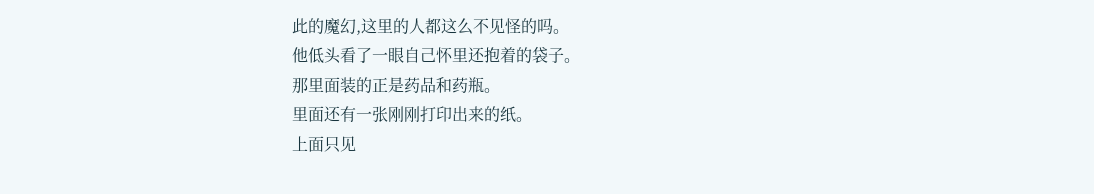此的魔幻,这里的人都这么不见怪的吗。
他低头看了一眼自己怀里还抱着的袋子。
那里面装的正是药品和药瓶。
里面还有一张刚刚打印出来的纸。
上面只见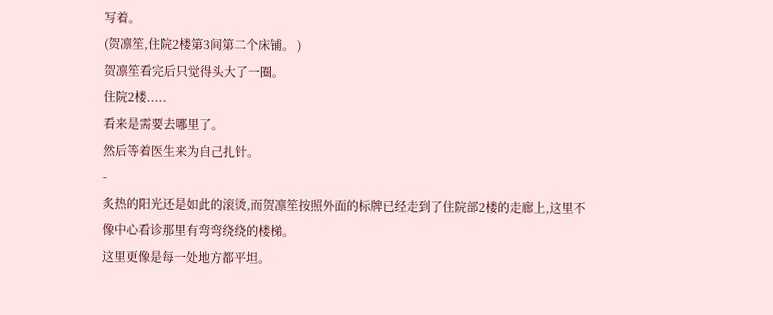写着。
(贺凛笙,住院2楼第3间第二个床铺。 )
贺凛笙看完后只觉得头大了一圈。
住院2楼.....
看来是需要去哪里了。
然后等着医生来为自己扎针。
-
炙热的阳光还是如此的滚烫,而贺凛笙按照外面的标牌已经走到了住院部2楼的走廊上,这里不像中心看诊那里有弯弯绕绕的楼梯。
这里更像是每一处地方都平坦。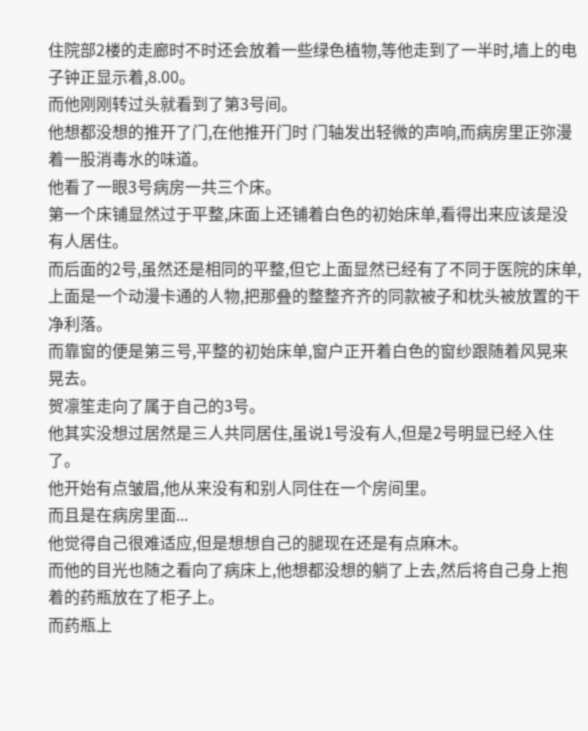住院部2楼的走廊时不时还会放着一些绿色植物,等他走到了一半时,墙上的电子钟正显示着,8.00。
而他刚刚转过头就看到了第3号间。
他想都没想的推开了门,在他推开门时 门轴发出轻微的声响,而病房里正弥漫着一股消毒水的味道。
他看了一眼3号病房一共三个床。
第一个床铺显然过于平整,床面上还铺着白色的初始床单,看得出来应该是没有人居住。
而后面的2号,虽然还是相同的平整,但它上面显然已经有了不同于医院的床单,上面是一个动漫卡通的人物,把那叠的整整齐齐的同款被子和枕头被放置的干净利落。
而靠窗的便是第三号,平整的初始床单,窗户正开着白色的窗纱跟随着风晃来晃去。
贺凛笙走向了属于自己的3号。
他其实没想过居然是三人共同居住,虽说1号没有人,但是2号明显已经入住了。
他开始有点皱眉,他从来没有和别人同住在一个房间里。
而且是在病房里面...
他觉得自己很难适应,但是想想自己的腿现在还是有点麻木。
而他的目光也随之看向了病床上,他想都没想的躺了上去,然后将自己身上抱着的药瓶放在了柜子上。
而药瓶上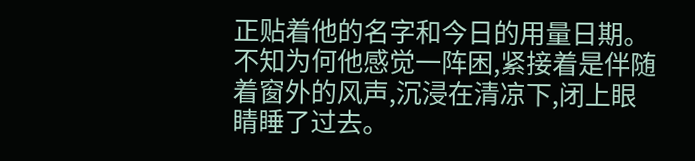正贴着他的名字和今日的用量日期。
不知为何他感觉一阵困,紧接着是伴随着窗外的风声,沉浸在清凉下,闭上眼睛睡了过去。